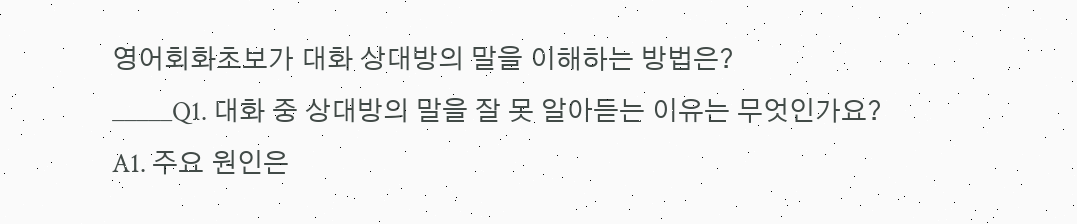영어회화초보가 대화 상대방의 말을 이해하는 방법은?
_____Q1. 대화 중 상대방의 말을 잘 못 알아듣는 이유는 무엇인가요?
A1. 주요 원인은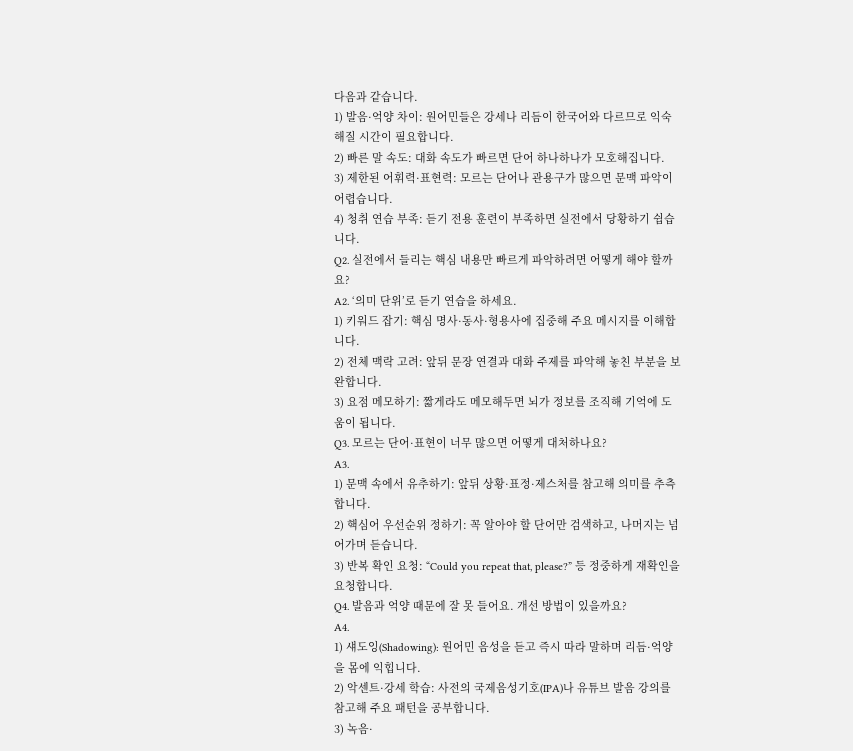다음과 같습니다.
1) 발음·억양 차이: 원어민들은 강세나 리듬이 한국어와 다르므로 익숙해질 시간이 필요합니다.
2) 빠른 말 속도: 대화 속도가 빠르면 단어 하나하나가 모호해집니다.
3) 제한된 어휘력·표현력: 모르는 단어나 관용구가 많으면 문맥 파악이 어렵습니다.
4) 청취 연습 부족: 듣기 전용 훈련이 부족하면 실전에서 당황하기 쉽습니다.
Q2. 실전에서 들리는 핵심 내용만 빠르게 파악하려면 어떻게 해야 할까요?
A2. ‘의미 단위’로 듣기 연습을 하세요.
1) 키워드 잡기: 핵심 명사·동사·형용사에 집중해 주요 메시지를 이해합니다.
2) 전체 맥락 고려: 앞뒤 문장 연결과 대화 주제를 파악해 놓친 부분을 보완합니다.
3) 요점 메모하기: 짧게라도 메모해두면 뇌가 정보를 조직해 기억에 도움이 됩니다.
Q3. 모르는 단어·표현이 너무 많으면 어떻게 대처하나요?
A3.
1) 문맥 속에서 유추하기: 앞뒤 상황·표정·제스처를 참고해 의미를 추측합니다.
2) 핵심어 우선순위 정하기: 꼭 알아야 할 단어만 검색하고, 나머지는 넘어가며 듣습니다.
3) 반복 확인 요청: “Could you repeat that, please?” 등 정중하게 재확인을 요청합니다.
Q4. 발음과 억양 때문에 잘 못 들어요. 개선 방법이 있을까요?
A4.
1) 섀도잉(Shadowing): 원어민 음성을 듣고 즉시 따라 말하며 리듬·억양을 몸에 익힙니다.
2) 악센트·강세 학습: 사전의 국제음성기호(IPA)나 유튜브 발음 강의를 참고해 주요 패턴을 공부합니다.
3) 녹음·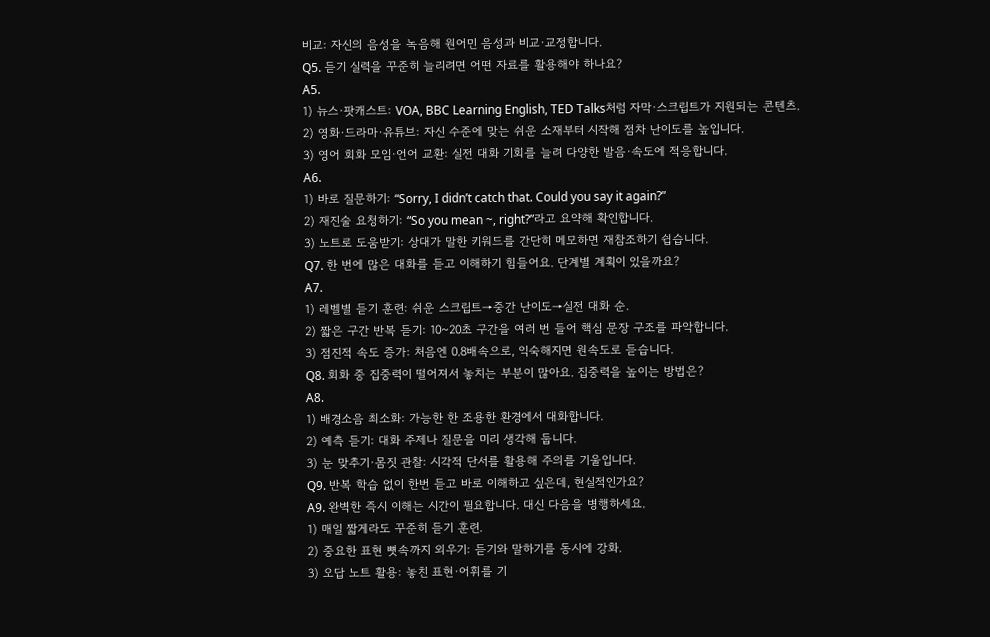비교: 자신의 음성을 녹음해 원어민 음성과 비교·교정합니다.
Q5. 듣기 실력을 꾸준히 늘리려면 어떤 자료를 활용해야 하나요?
A5.
1) 뉴스·팟캐스트: VOA, BBC Learning English, TED Talks처럼 자막·스크립트가 지원되는 콘텐츠.
2) 영화·드라마·유튜브: 자신 수준에 맞는 쉬운 소재부터 시작해 점차 난이도를 높입니다.
3) 영어 회화 모임·언어 교환: 실전 대화 기회를 늘려 다양한 발음·속도에 적응합니다.
A6.
1) 바로 질문하기: “Sorry, I didn’t catch that. Could you say it again?”
2) 재진술 요청하기: “So you mean ~, right?”라고 요약해 확인합니다.
3) 노트로 도움받기: 상대가 말한 키워드를 간단히 메모하면 재참조하기 쉽습니다.
Q7. 한 번에 많은 대화를 듣고 이해하기 힘들어요. 단계별 계획이 있을까요?
A7.
1) 레벨별 듣기 훈련: 쉬운 스크립트→중간 난이도→실전 대화 순.
2) 짧은 구간 반복 듣기: 10~20초 구간을 여러 번 들어 핵심 문장 구조를 파악합니다.
3) 점진적 속도 증가: 처음엔 0.8배속으로, 익숙해지면 원속도로 듣습니다.
Q8. 회화 중 집중력이 떨어져서 놓치는 부분이 많아요. 집중력을 높이는 방법은?
A8.
1) 배경소음 최소화: 가능한 한 조용한 환경에서 대화합니다.
2) 예측 듣기: 대화 주제나 질문을 미리 생각해 둡니다.
3) 눈 맞추기·몸짓 관찰: 시각적 단서를 활용해 주의를 기울입니다.
Q9. 반복 학습 없이 한번 듣고 바로 이해하고 싶은데, 현실적인가요?
A9. 완벽한 즉시 이해는 시간이 필요합니다. 대신 다음을 병행하세요.
1) 매일 짧게라도 꾸준히 듣기 훈련.
2) 중요한 표현 뼛속까지 외우기: 듣기와 말하기를 동시에 강화.
3) 오답 노트 활용: 놓친 표현·어휘를 기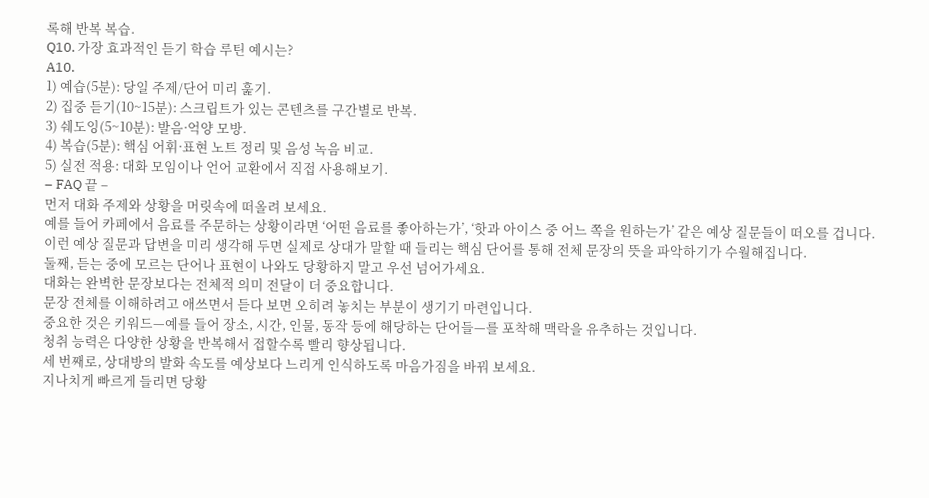록해 반복 복습.
Q10. 가장 효과적인 듣기 학습 루틴 예시는?
A10.
1) 예습(5분): 당일 주제/단어 미리 훑기.
2) 집중 듣기(10~15분): 스크립트가 있는 콘텐츠를 구간별로 반복.
3) 쉐도잉(5~10분): 발음·억양 모방.
4) 복습(5분): 핵심 어휘·표현 노트 정리 및 음성 녹음 비교.
5) 실전 적용: 대화 모임이나 언어 교환에서 직접 사용해보기.
– FAQ 끝 –
먼저 대화 주제와 상황을 머릿속에 떠올려 보세요.
예를 들어 카페에서 음료를 주문하는 상황이라면 ‘어떤 음료를 좋아하는가’, ‘핫과 아이스 중 어느 쪽을 원하는가’ 같은 예상 질문들이 떠오를 겁니다.
이런 예상 질문과 답변을 미리 생각해 두면 실제로 상대가 말할 때 들리는 핵심 단어를 통해 전체 문장의 뜻을 파악하기가 수월해집니다.
둘째, 듣는 중에 모르는 단어나 표현이 나와도 당황하지 말고 우선 넘어가세요.
대화는 완벽한 문장보다는 전체적 의미 전달이 더 중요합니다.
문장 전체를 이해하려고 애쓰면서 듣다 보면 오히려 놓치는 부분이 생기기 마련입니다.
중요한 것은 키워드—예를 들어 장소, 시간, 인물, 동작 등에 해당하는 단어들—를 포착해 맥락을 유추하는 것입니다.
청취 능력은 다양한 상황을 반복해서 접할수록 빨리 향상됩니다.
세 번째로, 상대방의 발화 속도를 예상보다 느리게 인식하도록 마음가짐을 바꿔 보세요.
지나치게 빠르게 들리면 당황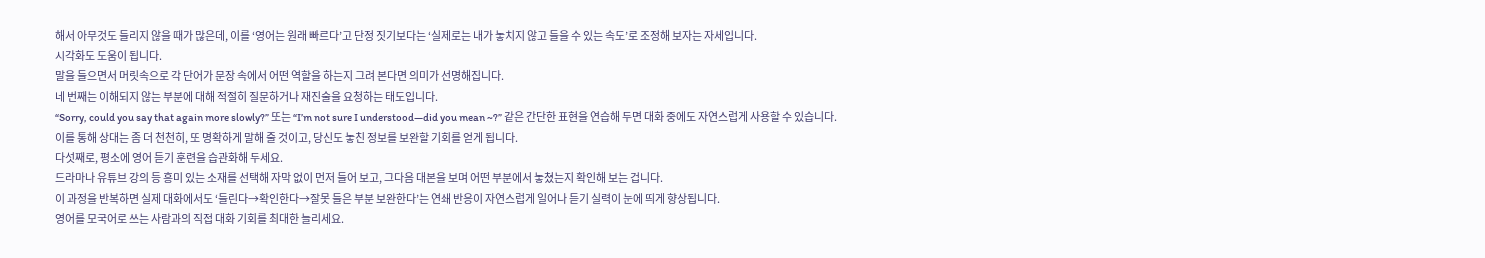해서 아무것도 들리지 않을 때가 많은데, 이를 ‘영어는 원래 빠르다’고 단정 짓기보다는 ‘실제로는 내가 놓치지 않고 들을 수 있는 속도’로 조정해 보자는 자세입니다.
시각화도 도움이 됩니다.
말을 들으면서 머릿속으로 각 단어가 문장 속에서 어떤 역할을 하는지 그려 본다면 의미가 선명해집니다.
네 번째는 이해되지 않는 부분에 대해 적절히 질문하거나 재진술을 요청하는 태도입니다.
“Sorry, could you say that again more slowly?” 또는 “I’m not sure I understood—did you mean ~?” 같은 간단한 표현을 연습해 두면 대화 중에도 자연스럽게 사용할 수 있습니다.
이를 통해 상대는 좀 더 천천히, 또 명확하게 말해 줄 것이고, 당신도 놓친 정보를 보완할 기회를 얻게 됩니다.
다섯째로, 평소에 영어 듣기 훈련을 습관화해 두세요.
드라마나 유튜브 강의 등 흥미 있는 소재를 선택해 자막 없이 먼저 들어 보고, 그다음 대본을 보며 어떤 부분에서 놓쳤는지 확인해 보는 겁니다.
이 과정을 반복하면 실제 대화에서도 ‘들린다→확인한다→잘못 들은 부분 보완한다’는 연쇄 반응이 자연스럽게 일어나 듣기 실력이 눈에 띄게 향상됩니다.
영어를 모국어로 쓰는 사람과의 직접 대화 기회를 최대한 늘리세요.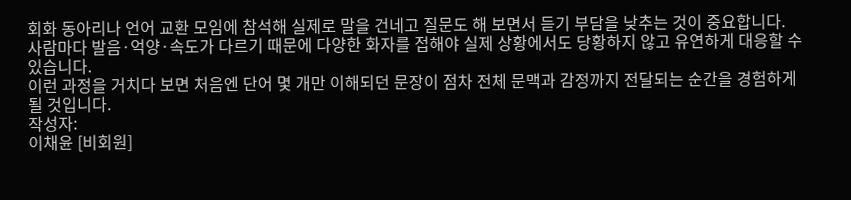회화 동아리나 언어 교환 모임에 참석해 실제로 말을 건네고 질문도 해 보면서 듣기 부담을 낮추는 것이 중요합니다.
사람마다 발음·억양·속도가 다르기 때문에 다양한 화자를 접해야 실제 상황에서도 당황하지 않고 유연하게 대응할 수 있습니다.
이런 과정을 거치다 보면 처음엔 단어 몇 개만 이해되던 문장이 점차 전체 문맥과 감정까지 전달되는 순간을 경험하게 될 것입니다.
작성자:
이채윤 [비회원]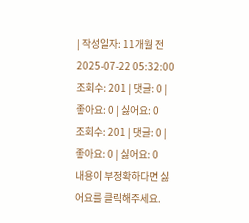| 작성일자: 11개월 전
2025-07-22 05:32:00
조회수: 201 | 댓글: 0 | 좋아요: 0 | 싫어요: 0
조회수: 201 | 댓글: 0 | 좋아요: 0 | 싫어요: 0
내용이 부정확하다면 싫어요를 클릭해주세요.